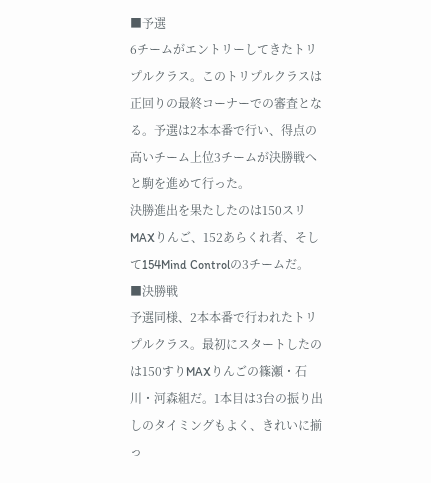■予選
6チームがエントリーしてきたトリプルクラス。このトリプルクラスは正回りの最終コーナーでの審査となる。予選は2本本番で行い、得点の高いチーム上位3チームが決勝戦へと駒を進めて行った。
決勝進出を果たしたのは150スリMAXりんご、152あらくれ者、そして154Mind Controlの3チームだ。
■決勝戦
予選同様、2本本番で行われたトリプルクラス。最初にスタートしたのは150すりMAXりんごの篠瀬・石川・河森組だ。1本目は3台の振り出しのタイミングもよく、きれいに揃っ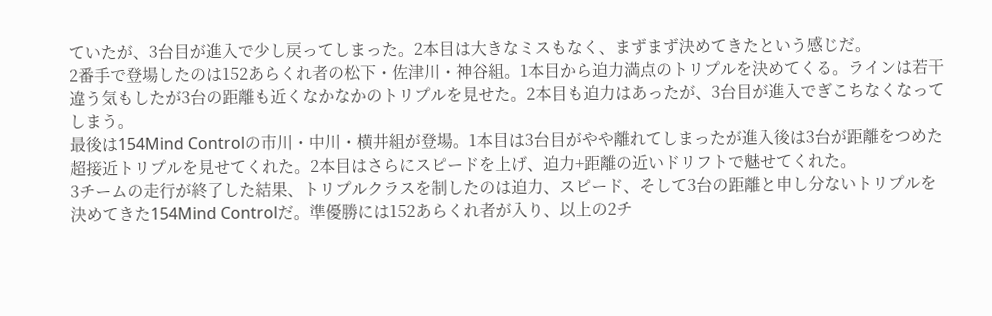ていたが、3台目が進入で少し戻ってしまった。2本目は大きなミスもなく、まずまず決めてきたという感じだ。
2番手で登場したのは152あらくれ者の松下・佐津川・神谷組。1本目から迫力満点のトリプルを決めてくる。ラインは若干違う気もしたが3台の距離も近くなかなかのトリプルを見せた。2本目も迫力はあったが、3台目が進入でぎこちなくなってしまう。
最後は154Mind Controlの市川・中川・横井組が登場。1本目は3台目がやや離れてしまったが進入後は3台が距離をつめた超接近トリプルを見せてくれた。2本目はさらにスピードを上げ、迫力+距離の近いドリフトで魅せてくれた。
3チームの走行が終了した結果、トリプルクラスを制したのは迫力、スピード、そして3台の距離と申し分ないトリプルを決めてきた154Mind Controlだ。準優勝には152あらくれ者が入り、以上の2チ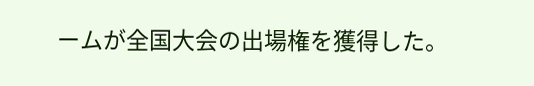ームが全国大会の出場権を獲得した。